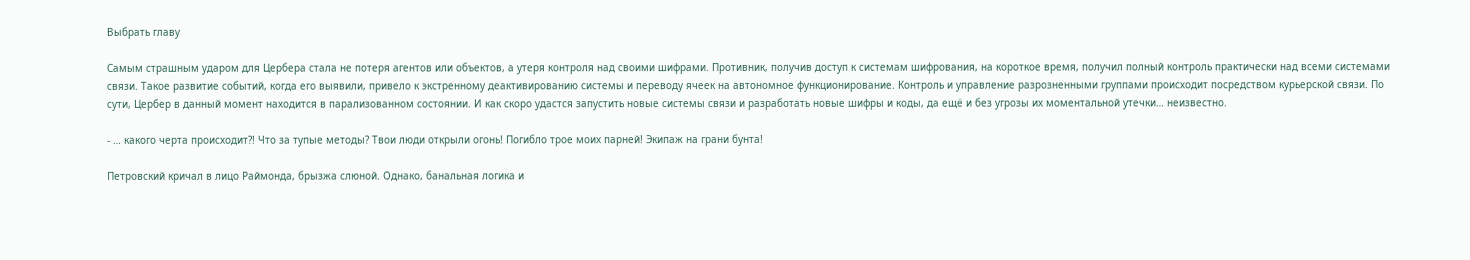Выбрать главу

Самым страшным ударом для Цербера стала не потеря агентов или объектов, а утеря контроля над своими шифрами. Противник, получив доступ к системам шифрования, на короткое время, получил полный контроль практически над всеми системами связи. Такое развитие событий, когда его выявили, привело к экстренному деактивированию системы и переводу ячеек на автономное функционирование. Контроль и управление разрозненными группами происходит посредством курьерской связи. По сути, Цербер в данный момент находится в парализованном состоянии. И как скоро удастся запустить новые системы связи и разработать новые шифры и коды, да ещё и без угрозы их моментальной утечки… неизвестно.

- … какого черта происходит?! Что за тупые методы? Твои люди открыли огонь! Погибло трое моих парней! Экипаж на грани бунта!

Петровский кричал в лицо Раймонда, брызжа слюной. Однако, банальная логика и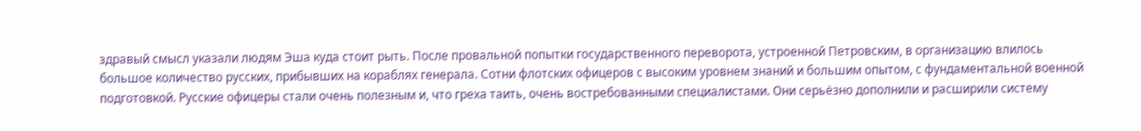здравый смысл указали людям Эша куда стоит рыть. После провальной попытки государственного переворота, устроенной Петровским, в организацию влилось большое количество русских, прибывших на кораблях генерала. Сотни флотских офицеров с высоким уровнем знаний и большим опытом, с фундаментальной военной подготовкой. Русские офицеры стали очень полезным и, что греха таить, очень востребованными специалистами. Они серьёзно дополнили и расширили систему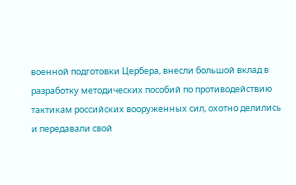военной подготовки Цербера, внесли большой вклад в разработку методических пособий по противодействию тактикам российских вооруженных сил, охотно делились и передавали свой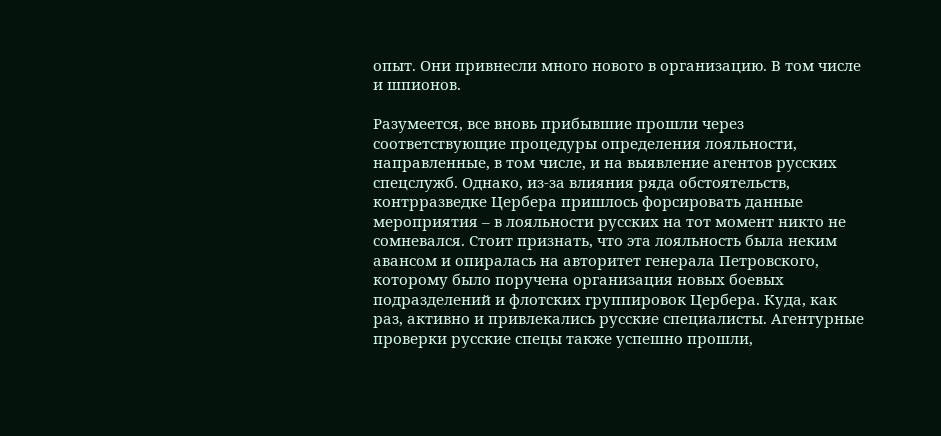опыт. Они привнесли много нового в организацию. В том числе и шпионов.

Разумеется, все вновь прибывшие прошли через соответствующие процедуры определения лояльности, направленные, в том числе, и на выявление агентов русских спецслужб. Однако, из-за влияния ряда обстоятельств, контрразведке Цербера пришлось форсировать данные мероприятия – в лояльности русских на тот момент никто не сомневался. Стоит признать, что эта лояльность была неким авансом и опиралась на авторитет генерала Петровского, которому было поручена организация новых боевых подразделений и флотских группировок Цербера. Куда, как раз, активно и привлекались русские специалисты. Агентурные проверки русские спецы также успешно прошли,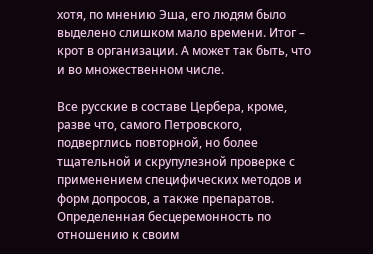хотя, по мнению Эша, его людям было выделено слишком мало времени. Итог – крот в организации. А может так быть, что и во множественном числе.

Все русские в составе Цербера, кроме, разве что, самого Петровского, подверглись повторной, но более тщательной и скрупулезной проверке с применением специфических методов и форм допросов, а также препаратов. Определенная бесцеремонность по отношению к своим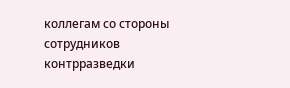коллегам со стороны сотрудников контрразведки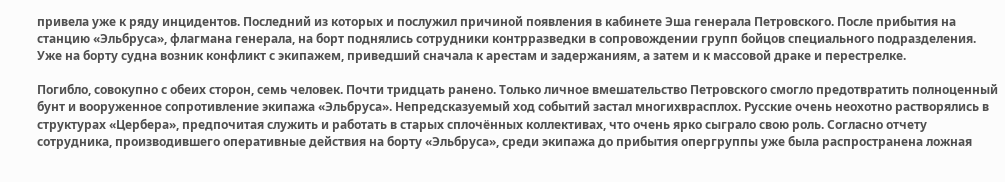привела уже к ряду инцидентов. Последний из которых и послужил причиной появления в кабинете Эша генерала Петровского. После прибытия на станцию «Эльбруса», флагмана генерала, на борт поднялись сотрудники контрразведки в сопровождении групп бойцов специального подразделения. Уже на борту судна возник конфликт с экипажем, приведший сначала к арестам и задержаниям, а затем и к массовой драке и перестрелке.

Погибло, совокупно с обеих сторон, семь человек. Почти тридцать ранено. Только личное вмешательство Петровского смогло предотвратить полноценный бунт и вооруженное сопротивление экипажа «Эльбруса». Непредсказуемый ход событий застал многихврасплох. Русские очень неохотно растворялись в структурах «Цербера», предпочитая служить и работать в старых сплочённых коллективах, что очень ярко сыграло свою роль. Согласно отчету сотрудника, производившего оперативные действия на борту «Эльбруса», среди экипажа до прибытия опергруппы уже была распространена ложная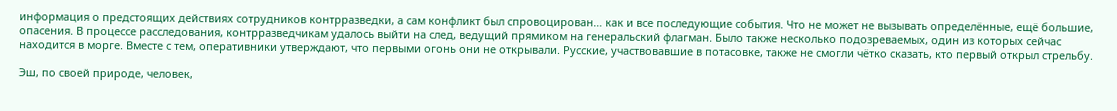информация о предстоящих действиях сотрудников контрразведки, а сам конфликт был спровоцирован… как и все последующие события. Что не может не вызывать определённые, ещё большие, опасения. В процессе расследования, контрразведчикам удалось выйти на след, ведущий прямиком на генеральский флагман. Было также несколько подозреваемых, один из которых сейчас находится в морге. Вместе с тем, оперативники утверждают, что первыми огонь они не открывали. Русские, участвовавшие в потасовке, также не смогли чётко сказать, кто первый открыл стрельбу.

Эш, по своей природе, человек,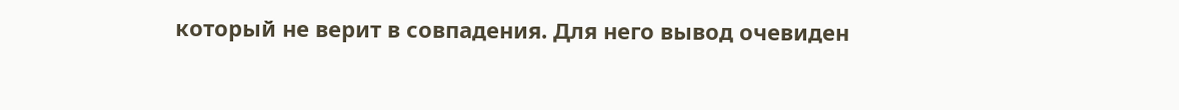который не верит в совпадения. Для него вывод очевиден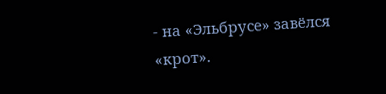- на «Эльбрусе» завёлся «крот».